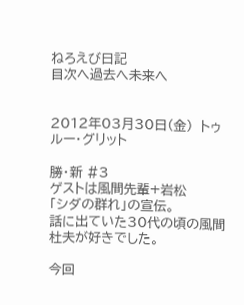ねろえび日記
目次へ過去へ未来へ


2012年03月30日(金)  トゥルー・グリット

勝・新 #3
ゲストは風間先輩+岩松
「シダの群れ」の宣伝。
話に出ていた30代の頃の風間杜夫が好きでした。

今回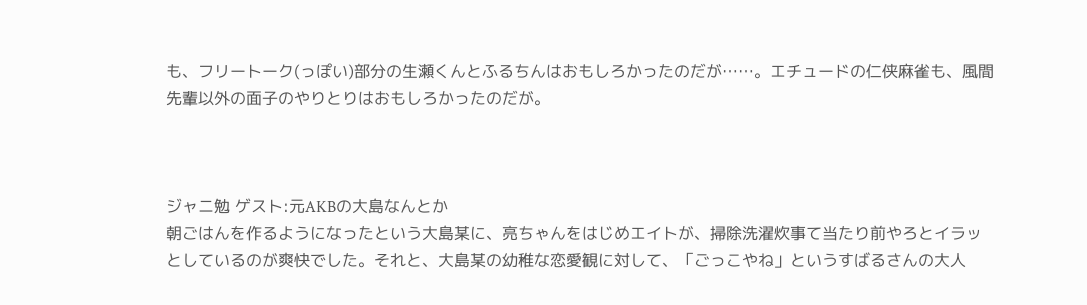も、フリートーク(っぽい)部分の生瀬くんとふるちんはおもしろかったのだが……。エチュードの仁侠麻雀も、風間先輩以外の面子のやりとりはおもしろかったのだが。



ジャニ勉 ゲスト:元AKBの大島なんとか
朝ごはんを作るようになったという大島某に、亮ちゃんをはじめエイトが、掃除洗濯炊事て当たり前やろとイラッとしているのが爽快でした。それと、大島某の幼稚な恋愛観に対して、「ごっこやね」というすばるさんの大人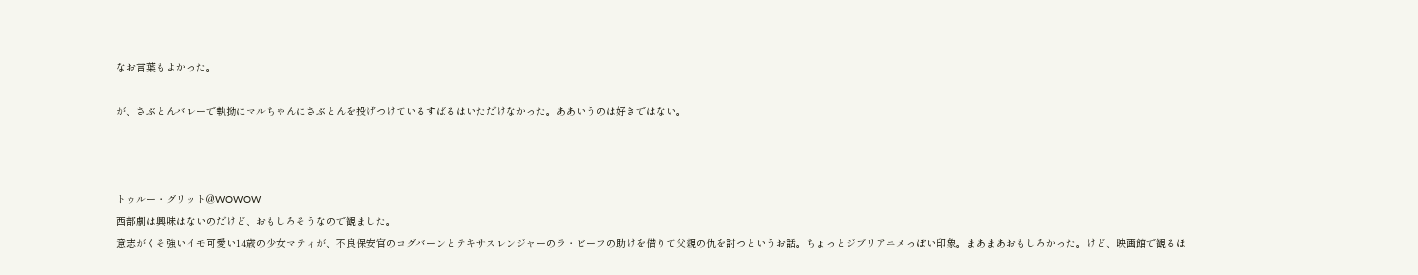なお言葉もよかった。

が、さぶとんバレーで執拗にマルちゃんにさぶとんを投げつけているすばるはいただけなかった。ああいうのは好きではない。



トゥルー・グリット@WOWOW
西部劇は興味はないのだけど、おもしろそうなので観ました。
意志がくそ強いイモ可愛い14歳の少女マティが、不良保安官のコグバーンとテキサスレンジャーのラ・ビーフの助けを借りて父親の仇を討つというお話。ちょっとジブリアニメっぽい印象。まあまあおもしろかった。けど、映画館で観るほ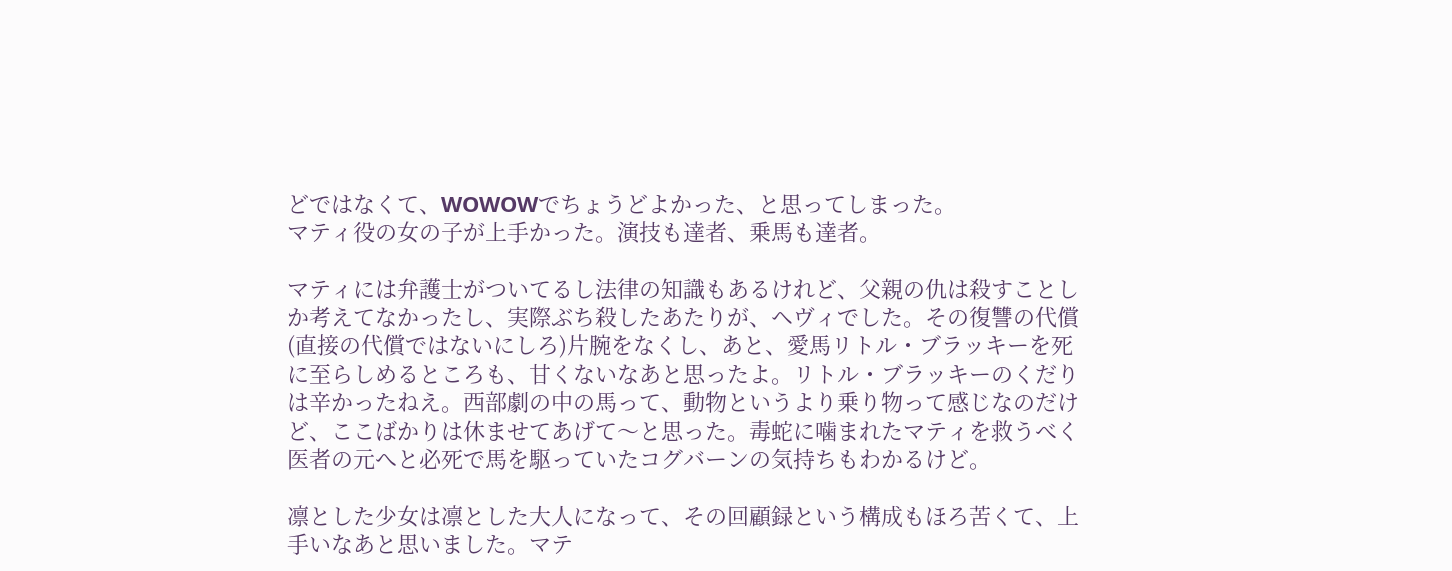どではなくて、WOWOWでちょうどよかった、と思ってしまった。
マティ役の女の子が上手かった。演技も達者、乗馬も達者。

マティには弁護士がついてるし法律の知識もあるけれど、父親の仇は殺すことしか考えてなかったし、実際ぶち殺したあたりが、ヘヴィでした。その復讐の代償(直接の代償ではないにしろ)片腕をなくし、あと、愛馬リトル・ブラッキーを死に至らしめるところも、甘くないなあと思ったよ。リトル・ブラッキーのくだりは辛かったねえ。西部劇の中の馬って、動物というより乗り物って感じなのだけど、ここばかりは休ませてあげて〜と思った。毒蛇に噛まれたマティを救うべく医者の元へと必死で馬を駆っていたコグバーンの気持ちもわかるけど。

凛とした少女は凛とした大人になって、その回顧録という構成もほろ苦くて、上手いなあと思いました。マテ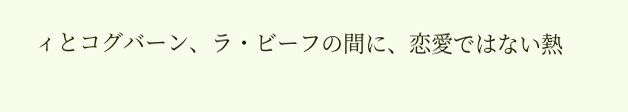ィとコグバーン、ラ・ビーフの間に、恋愛ではない熱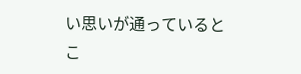い思いが通っているとこ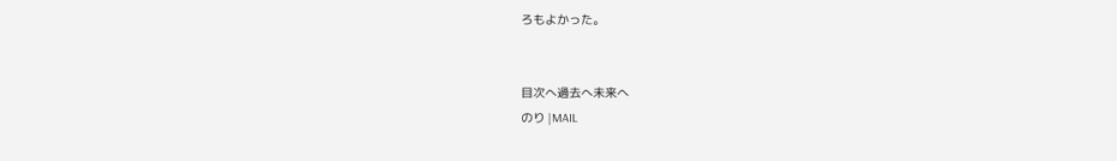ろもよかった。


目次へ過去へ未来へ
のり |MAIL